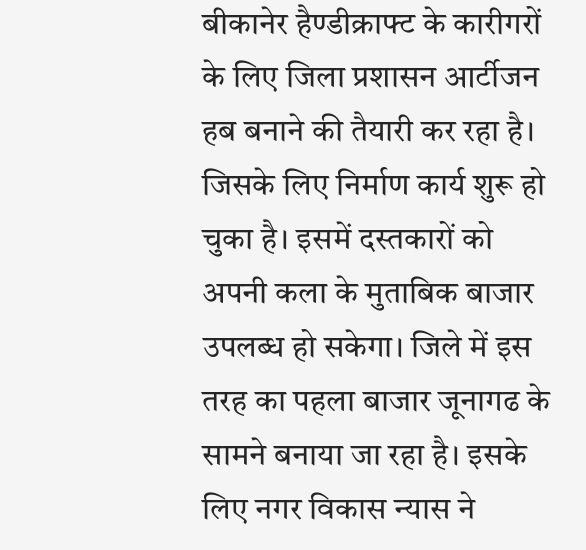बीकानेर हैण्डीक्राफ्ट के कारीगरों के लिए जिला प्रशासन आर्टीजन हब बनाने की तैयारी कर रहा है। जिसके लिए निर्माण कार्य शुरू हो चुका है। इसमें दस्तकारों को अपनी कला के मुताबिक बाजार उपलब्ध हो सकेगा। जिले में इस तरह का पहला बाजार जूनागढ के सामने बनाया जा रहा है। इसके लिए नगर विकास न्यास ने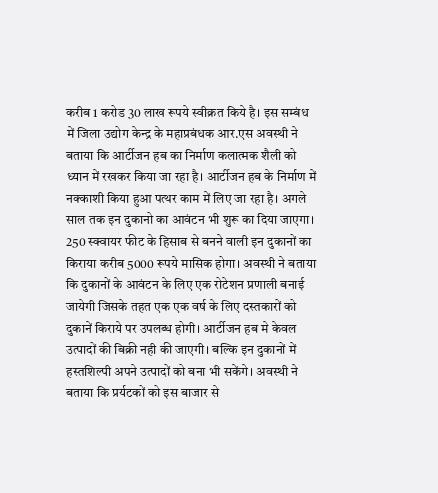करीब 1 करोड 30 लाख रूपये स्वीक्रत किये है। इस सम्बंध में जिला उद्योग केन्द्र के महाप्रबंधक आर.एस अवस्थी ने बताया कि आर्टीजन हब का निर्माण कलात्मक शैली को ध्यान में रखकर किया जा रहा है। आर्टीजन हब के निर्माण में नक्काशी किया हुआ पत्थर काम में लिए जा रहा है। अगले साल तक इन दुकानो का आवंटन भी शुरू का दिया जाएगा। 250 स्क्वायर फीट के हिसाब से बनने वाली इन दुकानों का किराया करीब 5000 रूपये मासिक होगा। अवस्थी ने बताया कि दुकानों के आवंटन के लिए एक रोटेशन प्रणाली बनाई जायेगी जिसके तहत एक एक वर्ष के लिए दस्तकारों को दुकानें किराये पर उपलब्ध होगी। आर्टीजन हब मे केवल उत्पादों की बिक्री नही की जाएगी। बल्कि इन दुकानों में हस्तशिल्पी अपने उत्पादों को बना भी सकेंगे। अवस्थी ने बताया कि प्रर्यटकों को इस बाजार से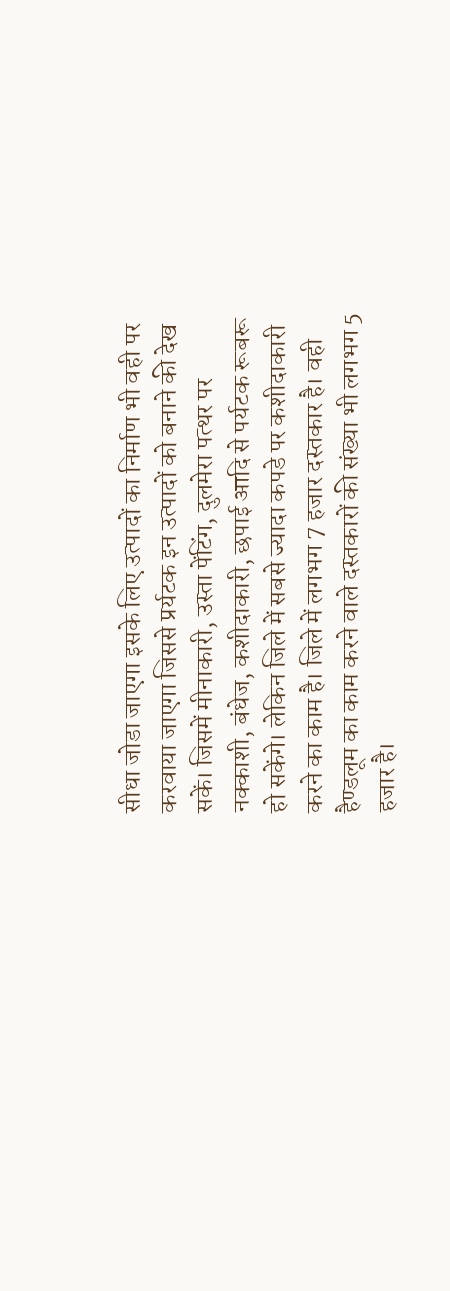सीधा जोडा जाएगा इसके लिए उत्पादों का निर्माण भी वही पर करवाया जाएगा जिससे प्रर्यटक इन उत्पादों को बनाने की देख सकें। जिसमें मीनाकारी, उस्ता पेंटिंग, दुलमेरा पत्थर पर नक्काशी, बंधेज, कशीदाकारी, छपाई आदि से पर्यटक रूबरू हो सकेंगे। लेकिन जिले में सबसे ज्यादा कपडे पर कशीदाकारी करने का काम है। जिले में लगभग 7 हजार दस्तकार है। वही हैण्डलूम का काम करने वाले दस्तकारों की संख्या भी लगभग 5 हजार है।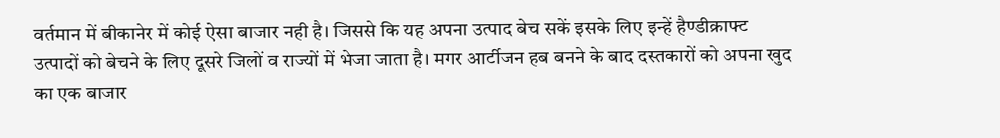वर्तमान में बीकानेर में कोई ऐसा बाजार नही है। जिससे कि यह अपना उत्पाद बेच सकें इसके लिए इन्हें हैण्डीक्राफ्ट उत्पादों को बेचने के लिए दूसरे जिलों व राज्यों में भेजा जाता है। मगर आर्टीजन हब बनने के बाद दस्तकारों को अपना खुद का एक बाजार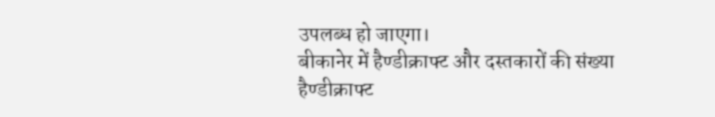उपलब्ध हो जाएगा।
बीकानेर में हैण्डीक्राफ्ट और दस्तकारों की संख्या
हैण्डीक्राफ्ट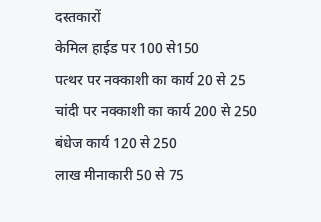दस्तकारों
केमिल हाईड पर 100 से150
पत्थर पर नक्काशी का कार्य 20 से 25
चांदी पर नक्काशी का कार्य 200 से 250
बंधेज कार्य 120 से 250
लाख मीनाकारी 50 से 75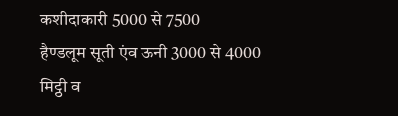कशीदाकारी 5000 से 7500
हैण्डलूम सूती एंव ऊनी 3000 से 4000
मिट्ठी व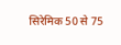सिरेमिक 50 से 75